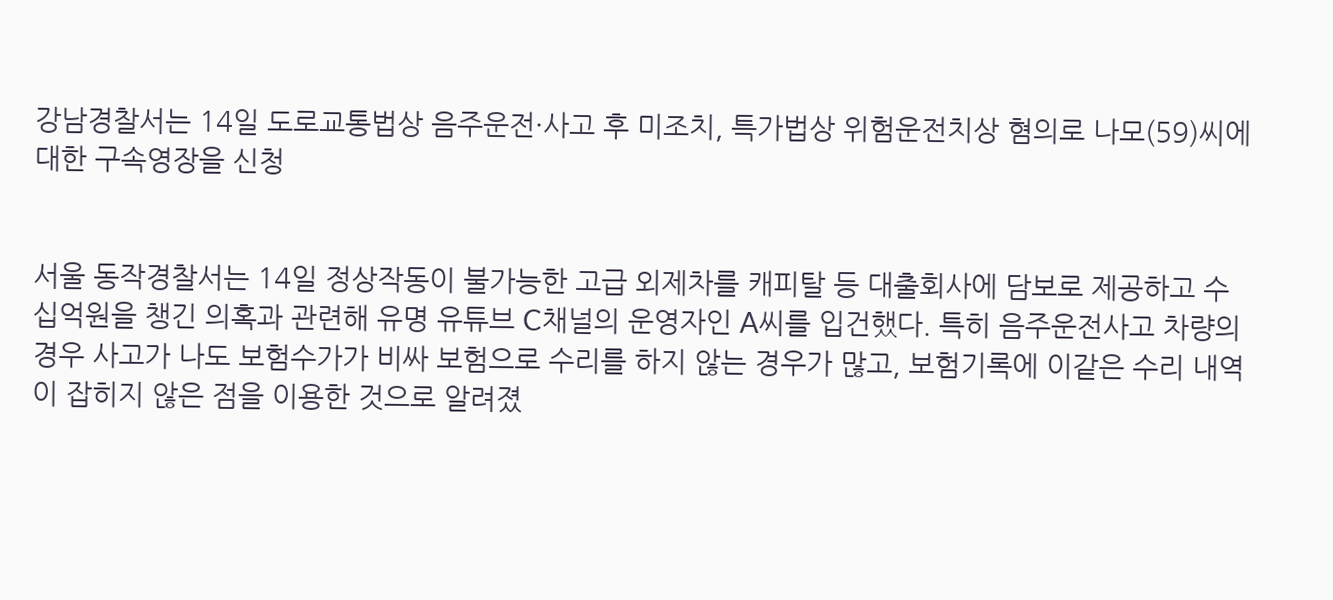강남경찰서는 14일 도로교통법상 음주운전·사고 후 미조치, 특가법상 위험운전치상 혐의로 나모(59)씨에 대한 구속영장을 신청


서울 동작경찰서는 14일 정상작동이 불가능한 고급 외제차를 캐피탈 등 대출회사에 담보로 제공하고 수십억원을 챙긴 의혹과 관련해 유명 유튜브 C채널의 운영자인 A씨를 입건했다. 특히 음주운전사고 차량의 경우 사고가 나도 보험수가가 비싸 보험으로 수리를 하지 않는 경우가 많고, 보험기록에 이같은 수리 내역이 잡히지 않은 점을 이용한 것으로 알려졌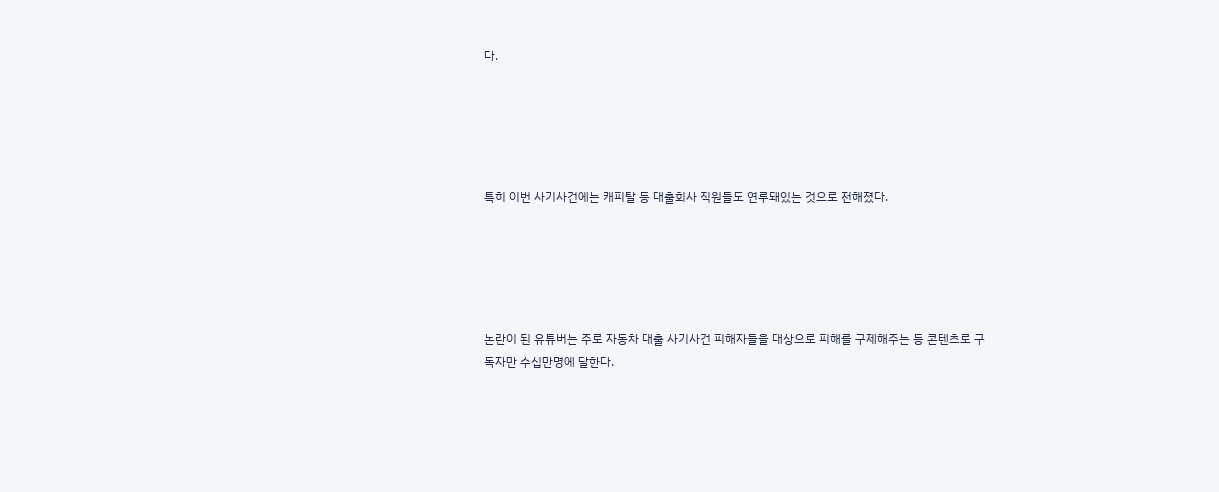다.





특히 이번 사기사건에는 캐피탈 등 대출회사 직원들도 연루돼있는 것으로 전해졌다.





논란이 된 유튜버는 주로 자동차 대출 사기사건 피해자들을 대상으로 피해를 구제해주는 등 콘텐츠로 구독자만 수십만명에 달한다.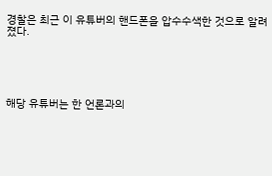경찰은 최근 이 유튜버의 핸드폰을 압수수색한 것으로 알려졌다.





해당 유튜버는 한 언론과의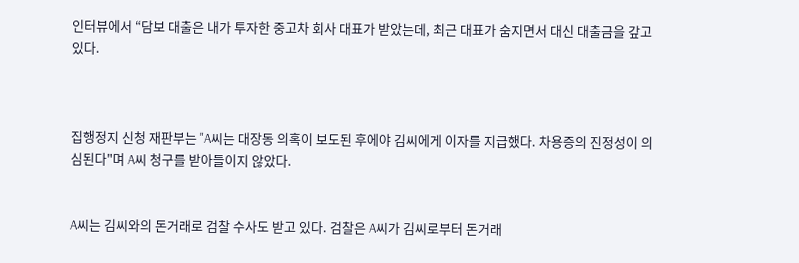인터뷰에서 “담보 대출은 내가 투자한 중고차 회사 대표가 받았는데, 최근 대표가 숨지면서 대신 대출금을 갚고 있다.



집행정지 신청 재판부는 "A씨는 대장동 의혹이 보도된 후에야 김씨에게 이자를 지급했다. 차용증의 진정성이 의심된다"며 A씨 청구를 받아들이지 않았다.


A씨는 김씨와의 돈거래로 검찰 수사도 받고 있다. 검찰은 A씨가 김씨로부터 돈거래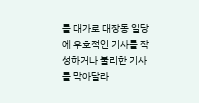를 대가로 대장동 일당에 우호적인 기사를 작성하거나 불리한 기사를 막아달라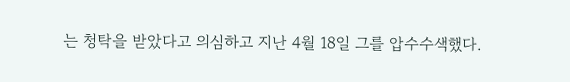는 청탁을 받았다고 의심하고 지난 4월 18일 그를 압수수색했다.